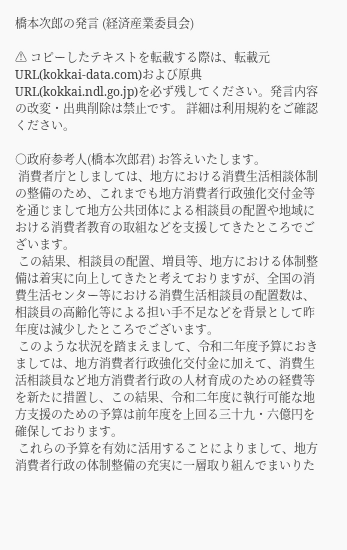橋本次郎の発言 (経済産業委員会)

⚠ コピーしたテキストを転載する際は、転載元URL(kokkai-data.com)および原典URL(kokkai.ndl.go.jp)を必ず残してください。発言内容の改変・出典削除は禁止です。 詳細は利用規約をご確認ください。

○政府参考人(橋本次郎君) お答えいたします。
 消費者庁としましては、地方における消費生活相談体制の整備のため、これまでも地方消費者行政強化交付金等を通じまして地方公共団体による相談員の配置や地域における消費者教育の取組などを支援してきたところでございます。
 この結果、相談員の配置、増員等、地方における体制整備は着実に向上してきたと考えておりますが、全国の消費生活センター等における消費生活相談員の配置数は、相談員の高齢化等による担い手不足などを背景として昨年度は減少したところでございます。
 このような状況を踏まえまして、令和二年度予算におきましては、地方消費者行政強化交付金に加えて、消費生活相談員など地方消費者行政の人材育成のための経費等を新たに措置し、この結果、令和二年度に執行可能な地方支援のための予算は前年度を上回る三十九・六億円を確保しております。
 これらの予算を有効に活用することによりまして、地方消費者行政の体制整備の充実に一層取り組んでまいりた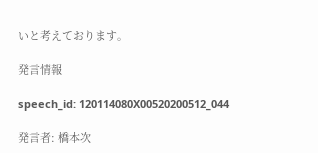いと考えております。

発言情報

speech_id: 120114080X00520200512_044

発言者: 橋本次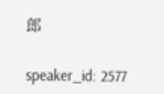郎

speaker_id: 2577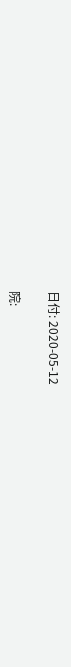日付: 2020-05-12

院: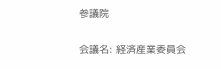参議院

会議名: 経済産業委員会